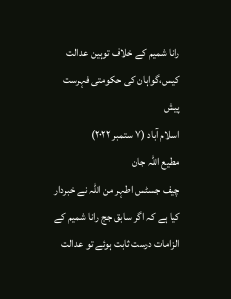رانا شمیم کے خلاف توہین عدالت کیس،گواہان کی حکومتی فہرست پیش
اسلام آباد (۷ ستمبر ۲۰۲۲)
مطیع اللہ جان
چیف جسٹس اطہر من اللہ نے خبردار کیا ہے کہ اگر سابق جج رانا شمیم کے الزامات درست ثابت ہوئے تو عدالت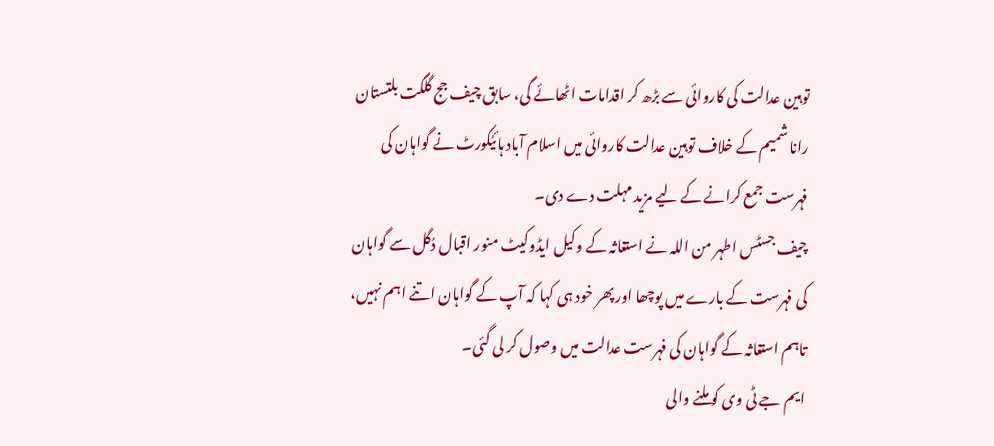توہین عدالت کی کاروائی سے بڑھ کر اقدامات اٹھائے گی، سابق چیف جج گلگت بلتستان رانا شمیم کے خلاف توہین عدالت کاروائی میں اسلام آباد ہائیُکورٹ نے گواہان کی فہرست جمع کرانے کے لیے مزید مہلت دے دی۔
چیف جسٹس اطہر من اللہ نے استغاثہ کے وکیل ایڈوکیٹ منور اقبال دُگل سے گواہان کی فہرست کے بارے میں پوچھا اور پھر خود ہی کہا کہ آپ کے گواہان اتنے اہم نہیں، تاہم استغاثہ کے گواہان کی فہرست عدالت میں وصول کر لی گئی۔
ایم جے ٹی وی کو ملنے والی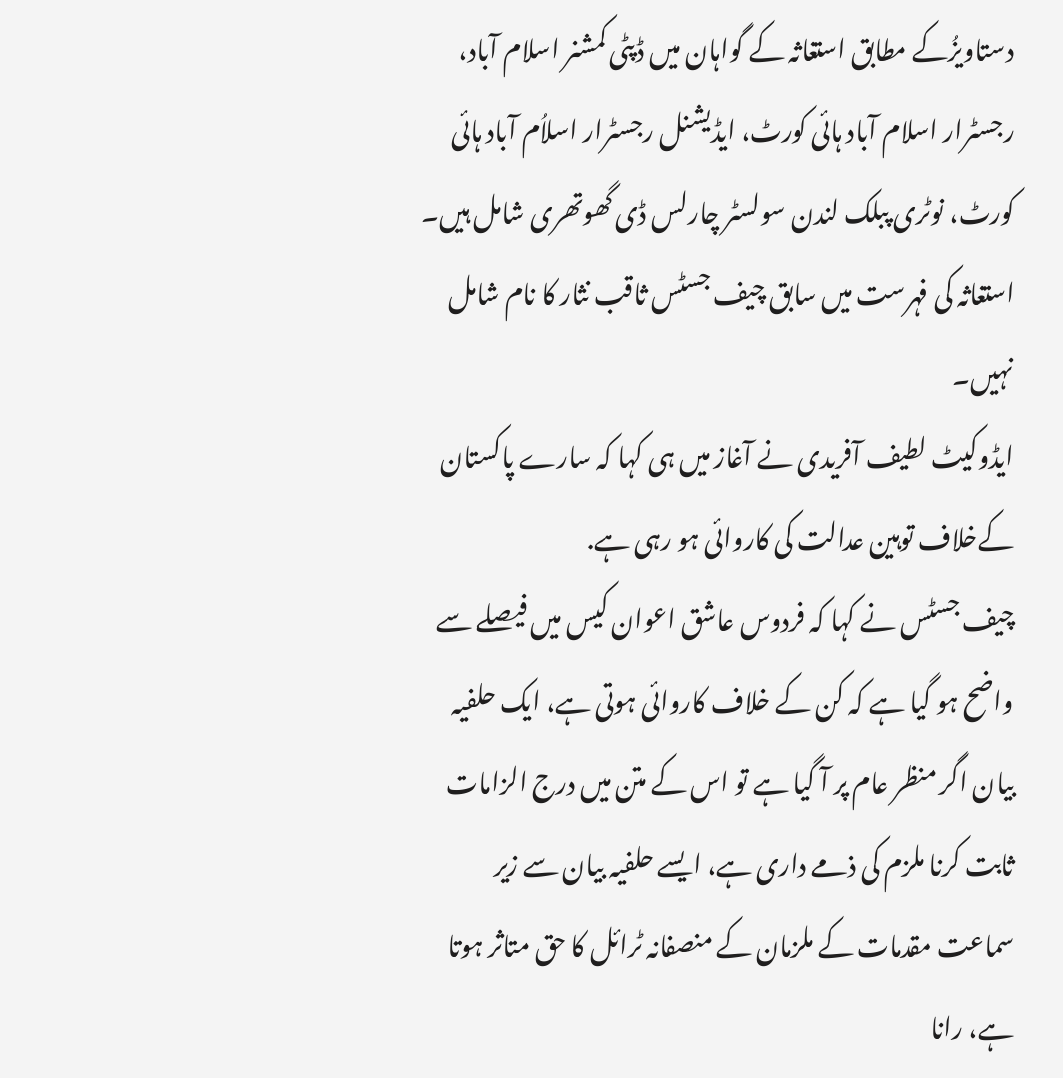دستاویزُکے مطابق استغاثہ کے گواہان میں ڈپٹی کمشنر اسلام آباد، رجسٹرار اسلام آباد ہائی کورٹ، ایڈیشنل رجسٹرار اسلاُم آباد ہائی کورٹ، نوٹری پبلک لندن سولسٹر چارلس ڈی گھوتھری شامل ہیں۔ استغاثہ کی فہرست میں سابق چیف جسٹس ثاقب نثار کا نام شامل نہیں۔
ایڈوکیٹ لطیف آفریدی نے آغاز میں ہی کہا کہ سارے پاکستان کےخلاف توہین عدالت کی کاروائی ہو رہی ہے.
چیف جسٹس نے کہا کہ فردوس عاشق اعوان کیس میں فیصلے سے واضح ہو گیا ہے کہ کن کے خلاف کاروائی ہوتی ہے، ایک حلفیہ بیان اگر منظر عام پر آ گیا ہے تو اس کے متن میں درج الزامات ثابت کرنا ملزم کی ذمے داری ہے، ایسے حلفیہ بیان سے زیر سماعت مقدمات کے ملزمان کے منصفانہ ٹرائل کا حق متاثر ہوتا ہے، رانا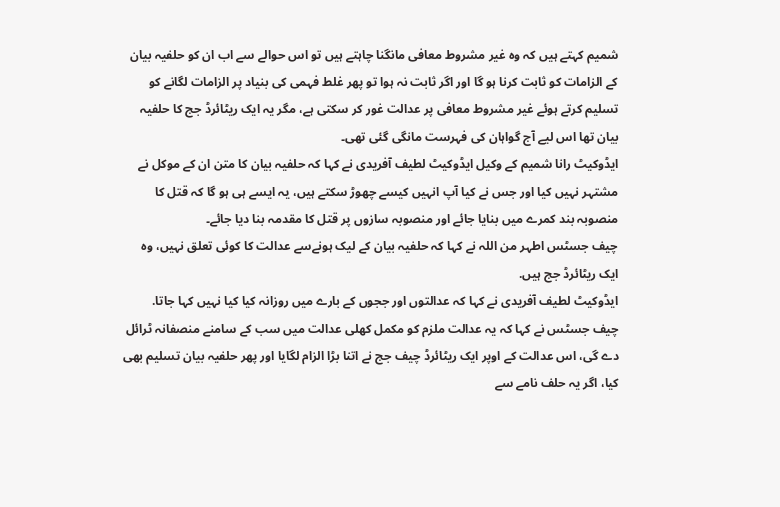شمیم کہتے ہیں کہ وہ غیر مشروط معافی مانگنا چاہتے ہیں تو اس حوالے سے اب ان کو حلفیہ بیان کے الزامات کو ثابت کرنا ہو گا اور اگر ثابت نہ ہوا تو پھر غلط فہمی کی بنیاد پر الزامات لگانے کو تسلیم کرتے ہوئے غیر مشروط معافی پر عدالت غور کر سکتی ہے، مگر یہ ایک ریٹائرڈ جج کا حلفیہ بیان تھا اس لیے آج گواہان کی فہرست مانگی گئی تھی۔
ایڈوکیٹ رانا شمیم کے وکیل ایڈوکیٹ لطیف آفریدی نے کہا کہ حلفیہ بیان کا متن ان کے موکل نے مشتہر نہیں کیا اور جس نے کیا آپ انہیں کیسے چھوڑ سکتے ہیں، یہ ایسے ہی ہو گا کہ قتل کا منصوبہ بند کمرے میں بنایا جائے اور منصوبہ سازوں پر قتل کا مقدمہ بنا دیا جائے۔
چیف جسٹس اطہر من اللہ نے کہا کہ حلفیہ بیان کے لیک ہونےسے عدالت کا کوئی تعلق نہیں، وہ ایک ریٹائرڈ جج ہیں.
ایڈوکیٹ لطیف آفریدی نے کہا کہ عدالتوں اور ججوں کے بارے میں روزانہ کیا کیا نہیں کہا جاتا.
چیف جسٹس نے کہا کہ یہ عدالت ملزم کو مکمل کھلی عدالت میں سب کے سامنے منصفانہ ٹرائل دے گی، اس عدالت کے اوپر ایک ریٹائرڈ چیف جج نے اتنا بڑا الزام لگایا اور پھر حلفیہ بیان تسلیم بھی کیا، اگر یہ حلف نامے سے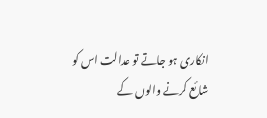انکاری ہو جاتے تو عدالت اس کو شائع کرنے والوں کے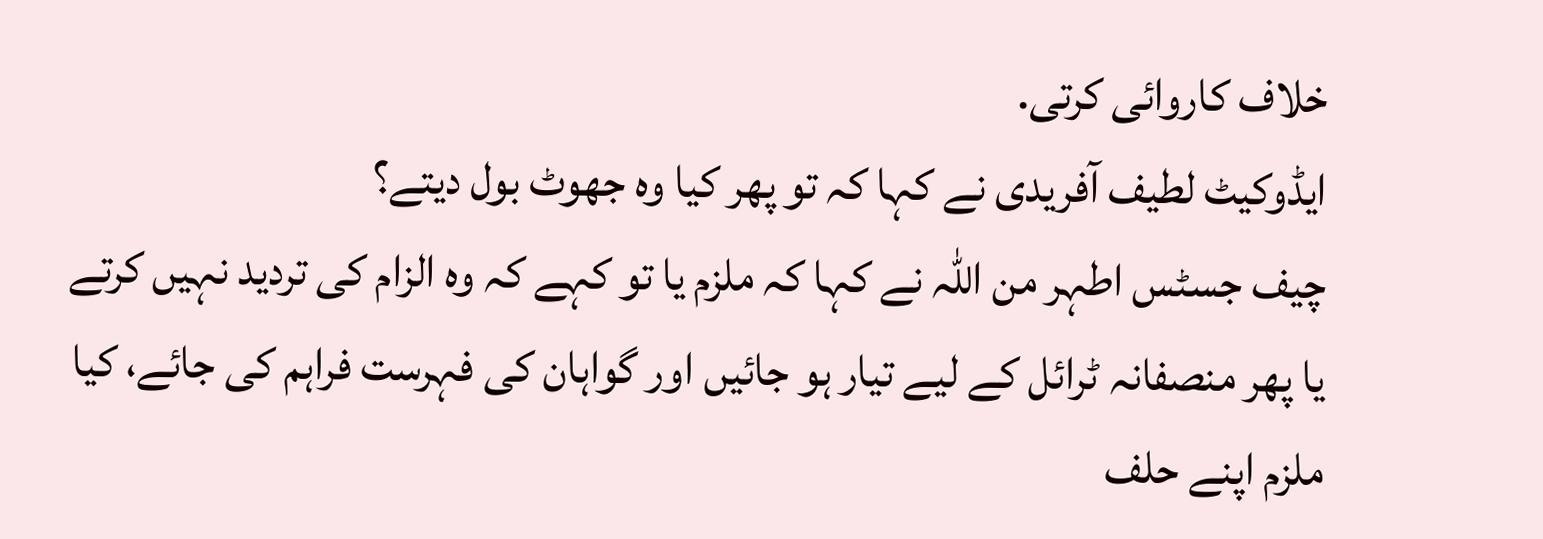خلاف کاروائی کرتی.
ایڈوکیٹ لطیف آفریدی نے کہا کہ تو پھر کیا وہ جھوٹ بول دیتے؟
چیف جسٹس اطہر من اللہ نے کہا کہ ملزم یا تو کہے کہ وہ الزام کی تردید نہیں کرتے یا پھر منصفانہ ٹرائل کے لیے تیار ہو جائیں اور گواہان کی فہرست فراہم کی جائے، کیا ملزم اپنے حلف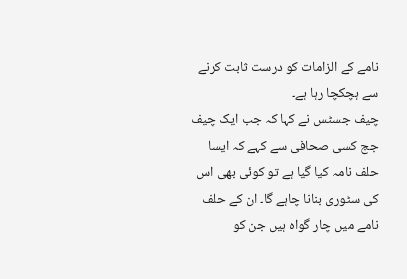نامے کے الزامات کو درست ثابت کرنے سے ہچکچا رہا ہے۔
چیف جسٹس نے کہا کہ جب ایک چیف جج کسی صحافی سے کہے کہ ایسا حلف نامہ کیا گیا ہے تو کوئی بھی اس کی سٹوری بنانا چاہے گا۔ ان کے حلف نامے میں چار گواہ ہیں جن کو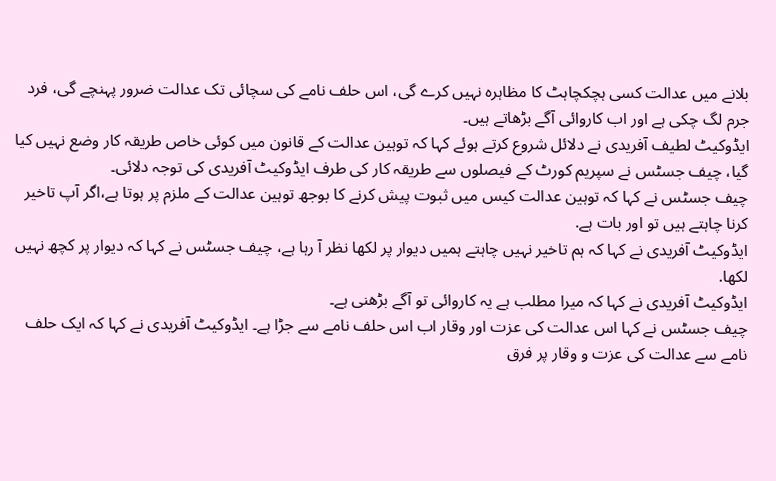بلانے میں عدالت کسی ہچکچاہٹ کا مظاہرہ نہیں کرے گی، اس حلف نامے کی سچائی تک عدالت ضرور پہنچے گی، فرد جرم لگ چکی ہے اور اب کاروائی آگے بڑھاتے ہیں۔
ایڈوکیٹ لطیف آفریدی نے دلائل شروع کرتے ہوئے کہا کہ توہین عدالت کے قانون میں کوئی خاص طریقہ کار وضع نہیں کیا گیا، چیف جسٹس نے سپریم کورٹ کے فیصلوں سے طریقہ کار کی طرف ایڈوکیٹ آفریدی کی توجہ دلائی۔
چیف جسٹس نے کہا کہ توہین عدالت کیس میں ثبوت پیش کرنے کا بوجھ توہین عدالت کے ملزم پر ہوتا ہے،اگر آپ تاخیر کرنا چاہتے ہیں تو اور بات ہے.
ایڈوکیٹ آفریدی نے کہا کہ ہم تاخیر نہیں چاہتے ہمیں دیوار پر لکھا نظر آ رہا ہے، چیف جسٹس نے کہا کہ دیوار پر کچھ نہیں لکھا.
ایڈوکیٹ آفریدی نے کہا کہ میرا مطلب ہے یہ کاروائی تو آگے بڑھنی ہے۔
چیف جسٹس نے کہا اس عدالت کی عزت اور وقار اب اس حلف نامے سے جڑا ہے۔ ایڈوکیٹ آفریدی نے کہا کہ ایک حلف نامے سے عدالت کی عزت و وقار پر فرق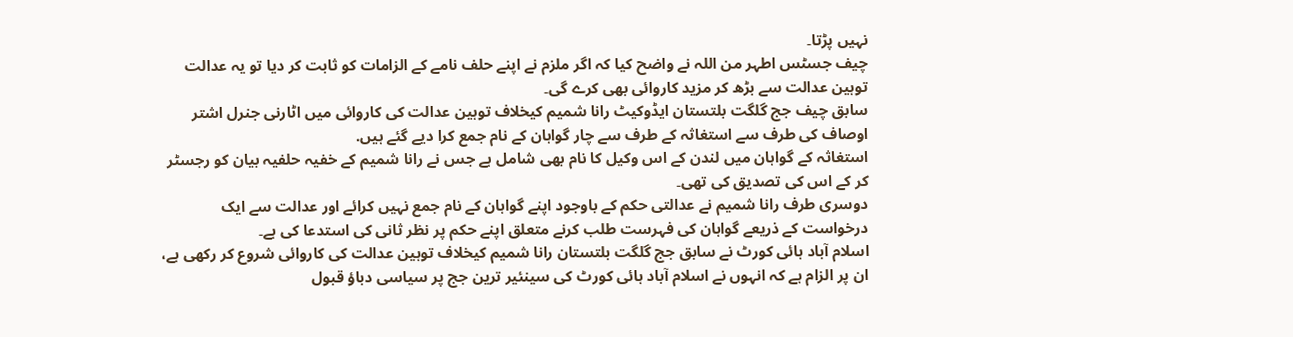نہیں پڑتا۔
چیف جسٹس اطہر من اللہ نے واضح کیا کہ اگر ملزم نے اپنے حلف نامے کے الزامات کو ثابت کر دیا تو یہ عدالت توہین عدالت سے بڑھ کر مزید کاروائی بھی کرے گی۔
سابق چیف جج گلگت بلتستان ایڈوکیٹ رانا شمیم کیخلاف توہین عدالت کی کاروائی میں اٹارنی جنرل اشتر اوصاف کی طرف سے استغاثہ کے طرف سے چار گواہان کے نام جمع کرا دیے گئے ہیں.
استغاثہ کے گواہان میں لندن کے اس وکیل کا نام بھی شامل ہے جس نے رانا شمیم کے خفیہ حلفیہ بیان کو رجسٹر کر کے اس کی تصدیق کی تھی۔
دوسری طرف رانا شمیم نے عدالتی حکم کے باوجود اپنے گواہان کے نام جمع نہیں کرائے اور عدالت سے ایک درخواست کے ذریعے گواہان کی فہرست طلب کرنے متعلق اپنے حکم پر نظر ثانی کی استدعا کی ہے۔
اسلام آباد ہائی کورٹ نے سابق جج گلگت بلتستان رانا شمیم کیخلاف توہین عدالت کی کاروائی شروع کر رکھی ہے، ان پر الزام ہے کہ انہوں نے اسلام آباد ہائی کورٹ کی سینئیر ترین جج پر سیاسی دباؤ قبول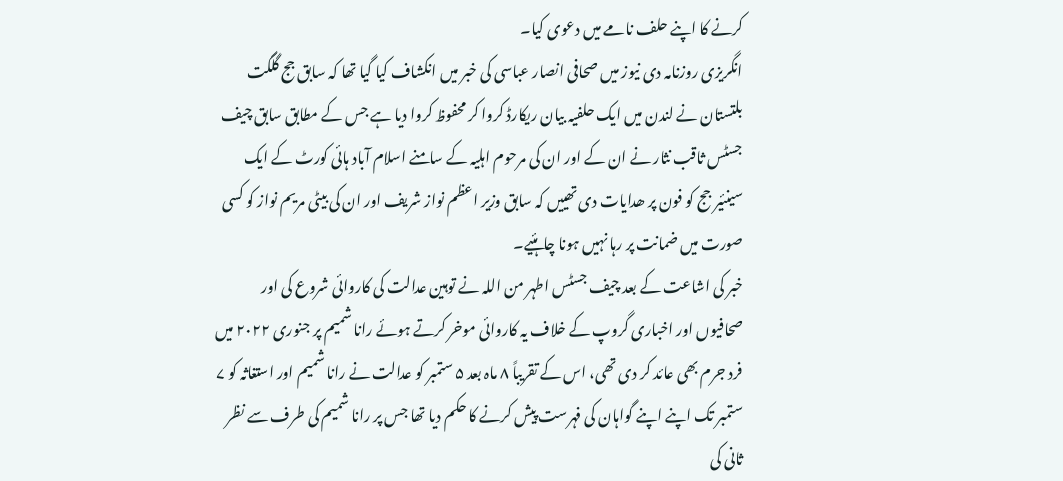کرنے کا اپنے حلف نامے میں دعوی کیا۔
انگریزی روزنامہ دی نیوز میں صحافی انصار عباسی کی خبر میں انکشاف کیا گیا تھا کہ سابق جج گلگت بلتستان نے لندن میں ایک حلفیہ بیان ریکارڈ کروا کر محفوظ کروا دیا ہے جس کے مطابق سابق چیف جسٹس ثاقب نثار نے ان کے اور ان کی مرحوم اہلیہ کے سامنے اسلام آباد ہائی کورٹ کے ایک سینئیر جج کو فون پر ھدایات دی تھییں کہ سابق وزیر اعظم نواز شریف اور ان کی بیٹی مریم نواز کو کسی صورت میں ضمانت پر رہا نہیں ہونا چاہئیے۔
خبر کی اشاعت کے بعد چیف جسٹس اطہر من اللہ نے توہین عدالت کی کاروائی شروع کی اور صحافیوں اور اخباری گروپ کے خلاف یہ کاروائی موخر کرتے ہوئے رانا شمیم پر جنوری ۲۰۲۲ میں فرد جرم بھی عائد کر دی تھی، اس کے تقریباً ۸ ماہ بعد ۵ ستمبر کو عدالت نے رانا شمیم اور استغاثہ کو ۷ ستمبر تک اپنے اپنے گواہان کی فہرست پیش کرنے کا حکم دیا تھا جس پر رانا شمیم کی طرف سے نظر ثانی کی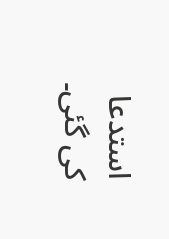استدعا کی گئی۔